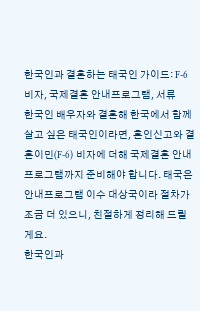한국인과 결혼하는 태국인 가이드: F-6 비자, 국제결혼 안내프로그램, 서류
한국인 배우자와 결혼해 한국에서 함께 살고 싶은 태국인이라면, 혼인신고와 결혼이민(F-6) 비자에 더해 국제결혼 안내프로그램까지 준비해야 합니다. 태국은 안내프로그램 이수 대상국이라 절차가 조금 더 있으니, 친절하게 정리해 드릴게요.
한국인과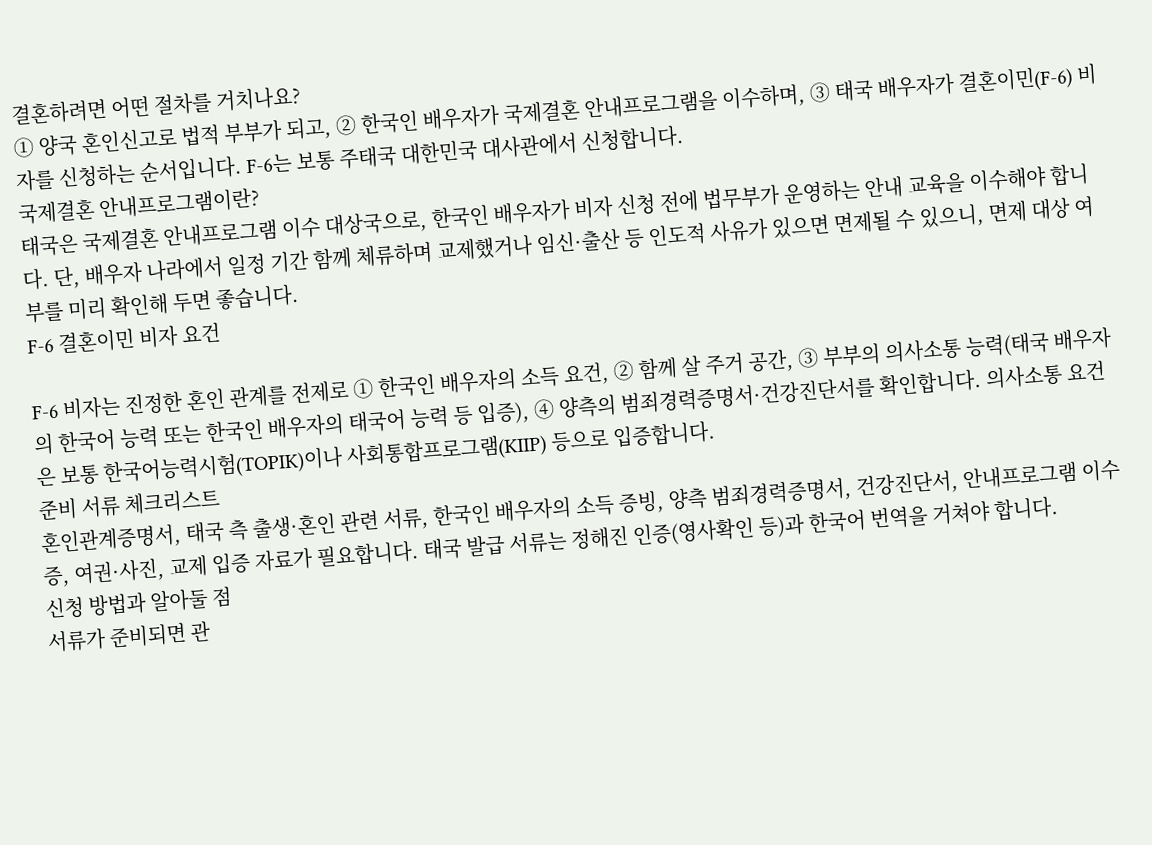결혼하려면 어떤 절차를 거치나요?
① 양국 혼인신고로 법적 부부가 되고, ② 한국인 배우자가 국제결혼 안내프로그램을 이수하며, ③ 태국 배우자가 결혼이민(F-6) 비자를 신청하는 순서입니다. F-6는 보통 주태국 대한민국 대사관에서 신청합니다.
국제결혼 안내프로그램이란?
태국은 국제결혼 안내프로그램 이수 대상국으로, 한국인 배우자가 비자 신청 전에 법무부가 운영하는 안내 교육을 이수해야 합니다. 단, 배우자 나라에서 일정 기간 함께 체류하며 교제했거나 임신·출산 등 인도적 사유가 있으면 면제될 수 있으니, 면제 대상 여부를 미리 확인해 두면 좋습니다.
F-6 결혼이민 비자 요건

F-6 비자는 진정한 혼인 관계를 전제로 ① 한국인 배우자의 소득 요건, ② 함께 살 주거 공간, ③ 부부의 의사소통 능력(태국 배우자의 한국어 능력 또는 한국인 배우자의 태국어 능력 등 입증), ④ 양측의 범죄경력증명서·건강진단서를 확인합니다. 의사소통 요건은 보통 한국어능력시험(TOPIK)이나 사회통합프로그램(KIIP) 등으로 입증합니다.
준비 서류 체크리스트
혼인관계증명서, 태국 측 출생·혼인 관련 서류, 한국인 배우자의 소득 증빙, 양측 범죄경력증명서, 건강진단서, 안내프로그램 이수증, 여권·사진, 교제 입증 자료가 필요합니다. 태국 발급 서류는 정해진 인증(영사확인 등)과 한국어 번역을 거쳐야 합니다.
신청 방법과 알아둘 점
서류가 준비되면 관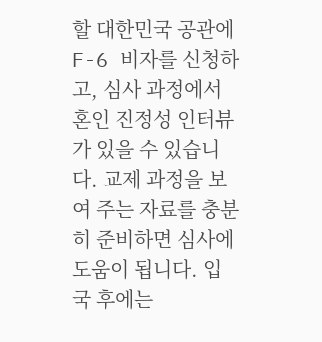할 대한민국 공관에 F-6 비자를 신청하고, 심사 과정에서 혼인 진정성 인터뷰가 있을 수 있습니다. 교제 과정을 보여 주는 자료를 충분히 준비하면 심사에 도움이 됩니다. 입국 후에는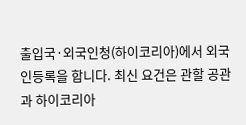출입국·외국인청(하이코리아)에서 외국인등록을 합니다. 최신 요건은 관할 공관과 하이코리아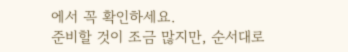에서 꼭 확인하세요.
준비할 것이 조금 많지만, 순서대로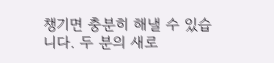챙기면 충분히 해낼 수 있습니다. 두 분의 새로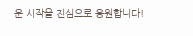운 시작을 진심으로 응원합니다!